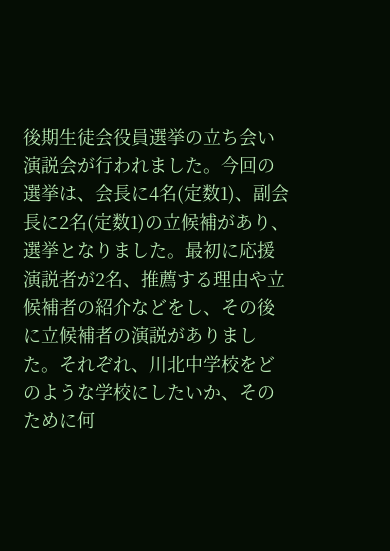後期生徒会役員選挙の立ち会い演説会が行われました。今回の選挙は、会長に4名(定数1)、副会長に2名(定数1)の立候補があり、選挙となりました。最初に応援演説者が2名、推薦する理由や立候補者の紹介などをし、その後に立候補者の演説がありました。それぞれ、川北中学校をどのような学校にしたいか、そのために何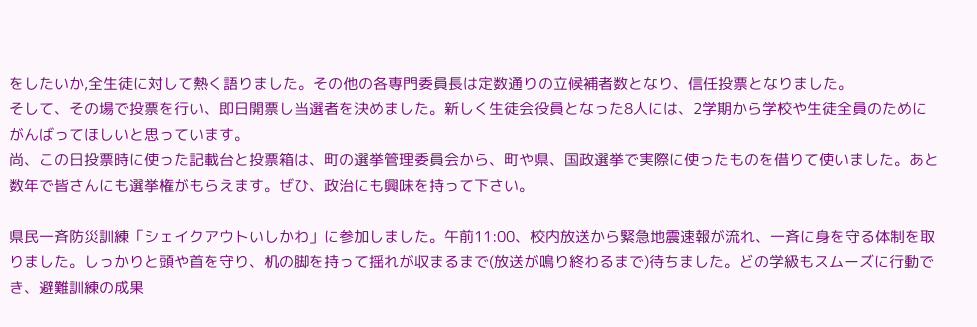をしたいか,全生徒に対して熱く語りました。その他の各専門委員長は定数通りの立候補者数となり、信任投票となりました。
そして、その場で投票を行い、即日開票し当選者を決めました。新しく生徒会役員となった8人には、2学期から学校や生徒全員のためにがんばってほしいと思っています。
尚、この日投票時に使った記載台と投票箱は、町の選挙管理委員会から、町や県、国政選挙で実際に使ったものを借りて使いました。あと数年で皆さんにも選挙権がもらえます。ぜひ、政治にも興味を持って下さい。

県民一斉防災訓練「シェイクアウトいしかわ」に参加しました。午前11:00、校内放送から緊急地震速報が流れ、一斉に身を守る体制を取りました。しっかりと頭や首を守り、机の脚を持って揺れが収まるまで(放送が鳴り終わるまで)待ちました。どの学級もスムーズに行動でき、避難訓練の成果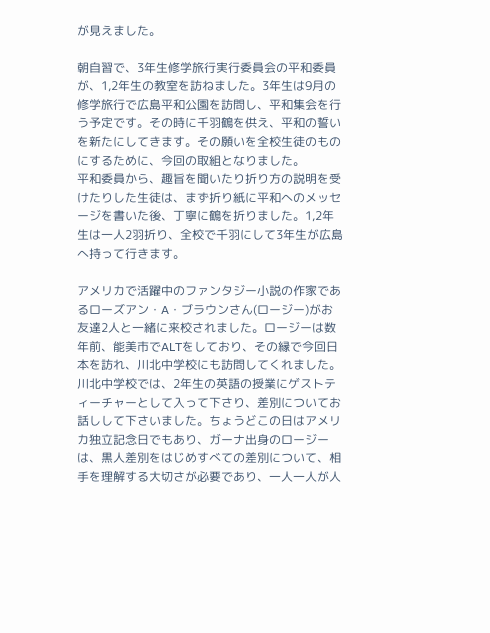が見えました。

朝自習で、3年生修学旅行実行委員会の平和委員が、1,2年生の教室を訪ねました。3年生は9月の修学旅行で広島平和公園を訪問し、平和集会を行う予定です。その時に千羽鶴を供え、平和の誓いを新たにしてきます。その願いを全校生徒のものにするために、今回の取組となりました。
平和委員から、趣旨を聞いたり折り方の説明を受けたりした生徒は、まず折り紙に平和へのメッセージを書いた後、丁寧に鶴を折りました。1,2年生は一人2羽折り、全校で千羽にして3年生が広島へ持って行きます。

アメリカで活躍中のファンタジー小説の作家であるローズアン・A・ブラウンさん(ロージー)がお友達2人と一緒に来校されました。ロージーは数年前、能美市でALTをしており、その縁で今回日本を訪れ、川北中学校にも訪問してくれました。
川北中学校では、2年生の英語の授業にゲストティーチャーとして入って下さり、差別についてお話しして下さいました。ちょうどこの日はアメリカ独立記念日でもあり、ガーナ出身のロージーは、黒人差別をはじめすべての差別について、相手を理解する大切さが必要であり、一人一人が人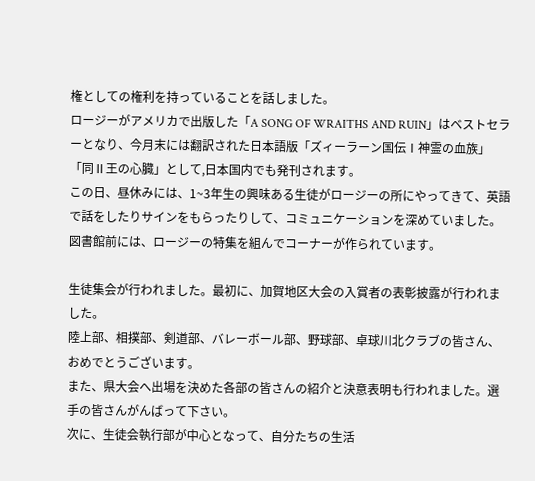権としての権利を持っていることを話しました。
ロージーがアメリカで出版した「A SONG OF WRAITHS AND RUIN」はベストセラーとなり、今月末には翻訳された日本語版「ズィーラーン国伝Ⅰ神霊の血族」「同Ⅱ王の心臓」として,日本国内でも発刊されます。
この日、昼休みには、1~3年生の興味ある生徒がロージーの所にやってきて、英語で話をしたりサインをもらったりして、コミュニケーションを深めていました。図書館前には、ロージーの特集を組んでコーナーが作られています。

生徒集会が行われました。最初に、加賀地区大会の入賞者の表彰披露が行われました。
陸上部、相撲部、剣道部、バレーボール部、野球部、卓球川北クラブの皆さん、おめでとうございます。
また、県大会へ出場を決めた各部の皆さんの紹介と決意表明も行われました。選手の皆さんがんばって下さい。
次に、生徒会執行部が中心となって、自分たちの生活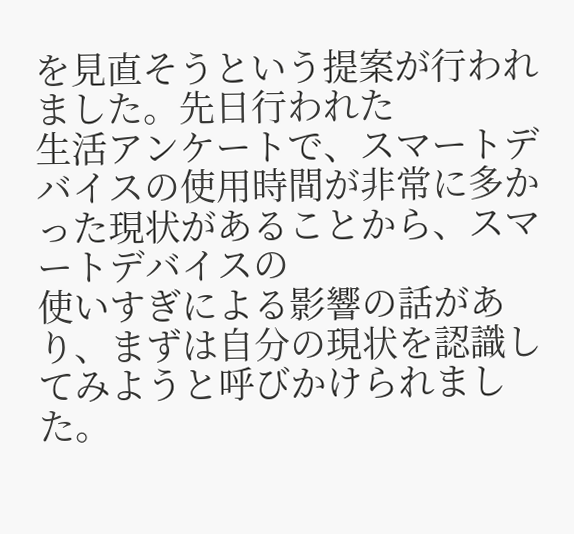を見直そうという提案が行われました。先日行われた
生活アンケートで、スマートデバイスの使用時間が非常に多かった現状があることから、スマートデバイスの
使いすぎによる影響の話があり、まずは自分の現状を認識してみようと呼びかけられました。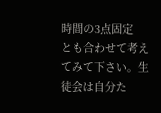時間の3点固定
とも合わせて考えてみて下さい。生徒会は自分た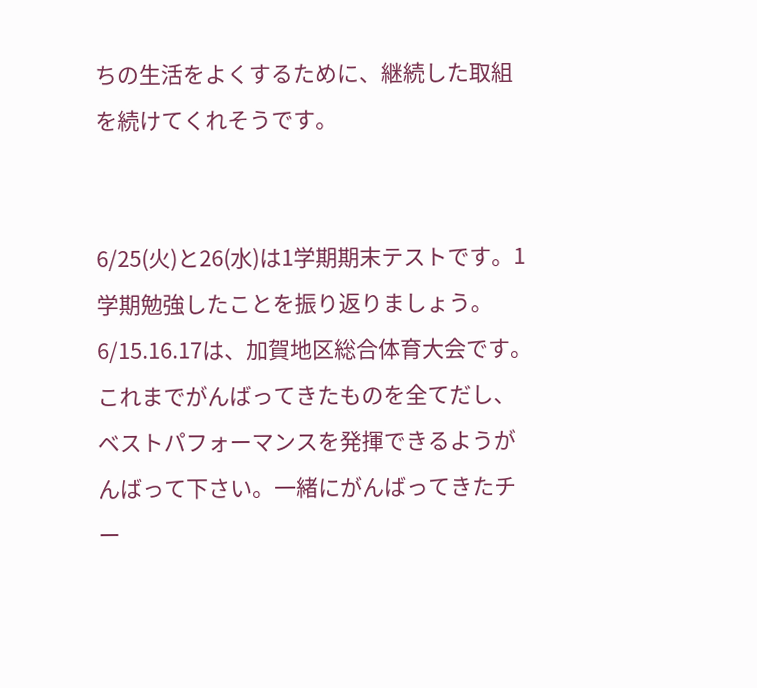ちの生活をよくするために、継続した取組を続けてくれそうです。


6/25(火)と26(水)は1学期期末テストです。1学期勉強したことを振り返りましょう。
6/15.16.17は、加賀地区総合体育大会です。これまでがんばってきたものを全てだし、ベストパフォーマンスを発揮できるようがんばって下さい。一緒にがんばってきたチー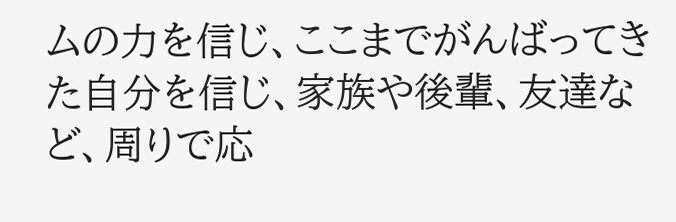ムの力を信じ、ここまでがんばってきた自分を信じ、家族や後輩、友達など、周りで応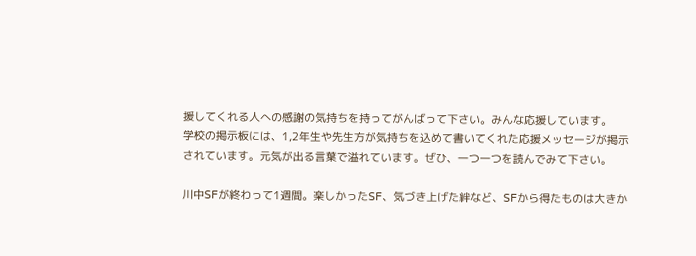援してくれる人への感謝の気持ちを持ってがんばって下さい。みんな応援しています。
学校の掲示板には、1,2年生や先生方が気持ちを込めて書いてくれた応援メッセージが掲示されています。元気が出る言葉で溢れています。ぜひ、一つ一つを読んでみて下さい。

川中SFが終わって1週間。楽しかったSF、気づき上げた絆など、SFから得たものは大きか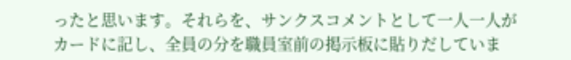ったと思います。それらを、サンクスコメントとして一人一人がカードに記し、全員の分を職員室前の掲示板に貼りだしていま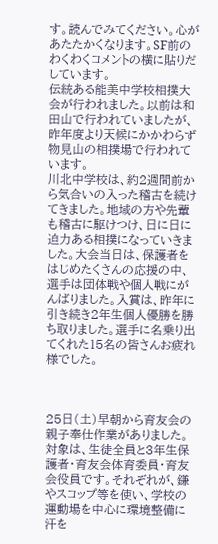す。読んでみてください。心があたたかくなります。SF前のわくわくコメントの横に貼りだしています。
伝統ある能美中学校相撲大会が行われました。以前は和田山で行われていましたが、昨年度より天候にかかわらず物見山の相撲場で行われています。
川北中学校は、約2週間前から気合いの入った稽古を続けてきました。地域の方や先輩も稽古に駆けつけ、日に日に迫力ある相撲になっていきました。大会当日は、保護者をはじめたくさんの応援の中、選手は団体戦や個人戦にがんばりました。入賞は、昨年に引き続き2年生個人優勝を勝ち取りました。選手に名乗り出てくれた15名の皆さんお疲れ様でした。



25日(土)早朝から育友会の親子奉仕作業がありました。対象は、生徒全員と3年生保護者・育友会体育委員・育友会役員です。それぞれが、鎌やスコップ等を使い、学校の運動場を中心に環境整備に汗を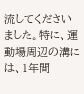流してくださいました。特に、運動場周辺の溝には、1年間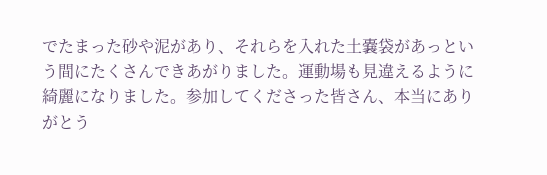でたまった砂や泥があり、それらを入れた土嚢袋があっという間にたくさんできあがりました。運動場も見違えるように綺麗になりました。参加してくださった皆さん、本当にありがとう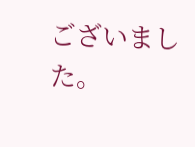ございました。